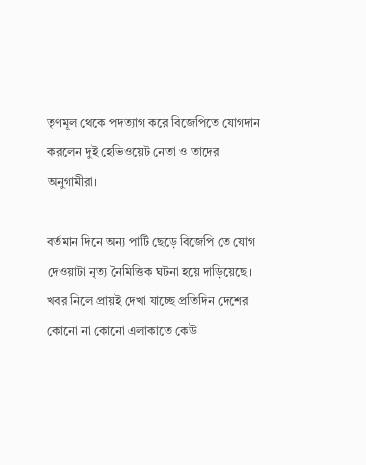তৃণমূল থেকে পদত্যাগ করে বিজেপিতে যোগদান করলেন দুই হেভিওয়েট নেতা ও তাদের অনুগামীরা।

বর্তমান দিনে অন্য পার্টি ছেড়ে বিজেপি তে যোগ দেওয়াটা নৃত্য নৈমিত্তিক ঘটনা হয়ে দাড়িয়েছে। খবর নিলে প্রায়ই দেখা যাচ্ছে প্রতিদিন দেশের কোনো না কোনো এলাকাতে কেউ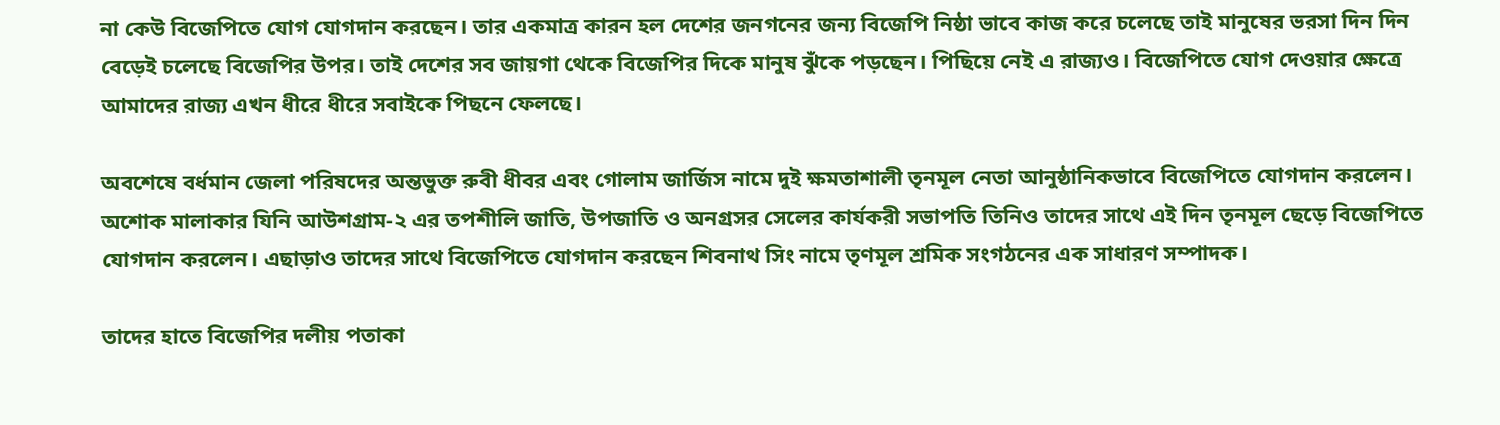না কেউ বিজেপিতে যোগ যোগদান করছেন। তার একমাত্র কারন হল দেশের জনগনের জন্য বিজেপি নিষ্ঠা ভাবে কাজ করে চলেছে তাই মানুষের ভরসা দিন দিন বেড়েই চলেছে বিজেপির উপর। তাই দেশের সব জায়গা থেকে বিজেপির দিকে মানুষ ঝুঁকে পড়ছেন। পিছিয়ে নেই এ রাজ্যও। বিজেপিতে যোগ দেওয়ার ক্ষেত্রে আমাদের রাজ্য এখন ধীরে ধীরে সবাইকে পিছনে ফেলছে।

অবশেষে বর্ধমান জেলা পরিষদের অন্তভুক্ত রুবী ধীবর এবং গোলাম জার্জিস নামে দুই ক্ষমতাশালী তৃনমূল নেতা আনুষ্ঠানিকভাবে বিজেপিতে যোগদান করলেন। অশোক মালাকার যিনি আউশগ্রাম-২ এর তপশীলি জাতি, উপজাতি ও অনগ্রসর সেলের কার্যকরী সভাপতি তিনিও তাদের সাথে এই দিন তৃনমূল ছেড়ে বিজেপিতে যোগদান করলেন। এছাড়াও তাদের সাথে বিজেপিতে যোগদান করছেন শিবনাথ সিং নামে তৃণমূল শ্রমিক সংগঠনের এক সাধারণ সম্পাদক।

তাদের হাতে বিজেপির দলীয় পতাকা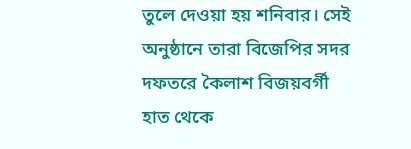তুলে দেওয়া হয় শনিবার। সেই অনুষ্ঠানে তারা বিজেপির সদর দফতরে কৈলাশ বিজয়বর্গী হাত থেকে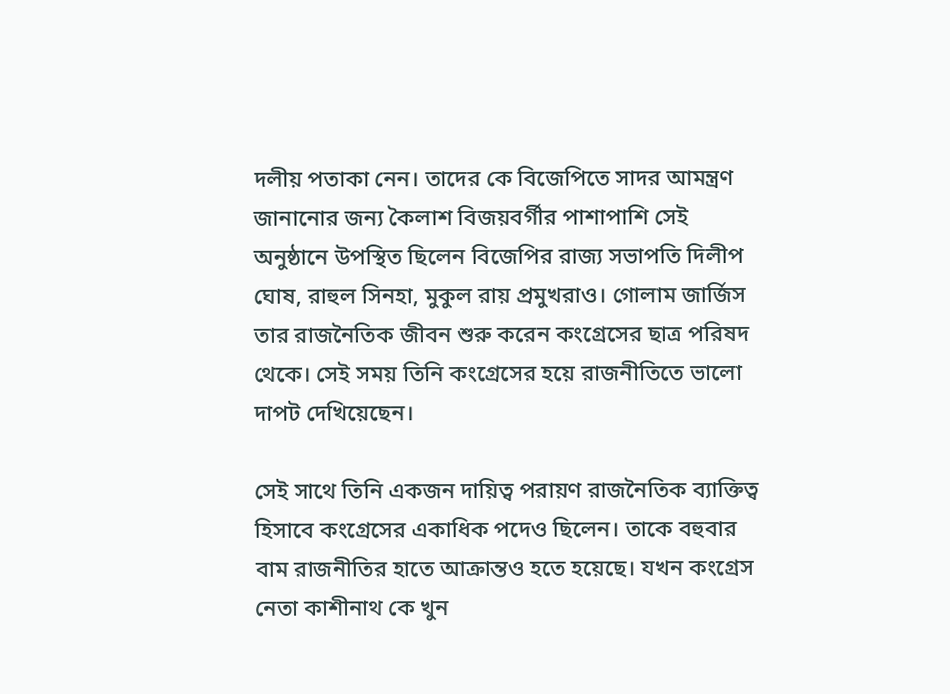দলীয় পতাকা নেন। তাদের কে বিজেপিতে সাদর আমন্ত্রণ জানানোর জন্য কৈলাশ বিজয়বর্গীর পাশাপাশি সেই অনুষ্ঠানে উপস্থিত ছিলেন বিজেপির রাজ্য সভাপতি দিলীপ ঘোষ, রাহুল সিনহা, মুকুল রায় প্রমুখরাও। গোলাম জার্জিস তার রাজনৈতিক জীবন শুরু করেন কংগ্রেসের ছাত্র পরিষদ থেকে। সেই সময় তিনি কংগ্রেসের হয়ে রাজনীতিতে ভালো দাপট দেখিয়েছেন।

সেই সাথে তিনি একজন দায়িত্ব পরায়ণ রাজনৈতিক ব্যাক্তিত্ব হিসাবে কংগ্রেসের একাধিক পদেও ছিলেন। তাকে বহুবার বাম রাজনীতির হাতে আক্রান্তও হতে হয়েছে। যখন কংগ্রেস নেতা কাশীনাথ কে খুন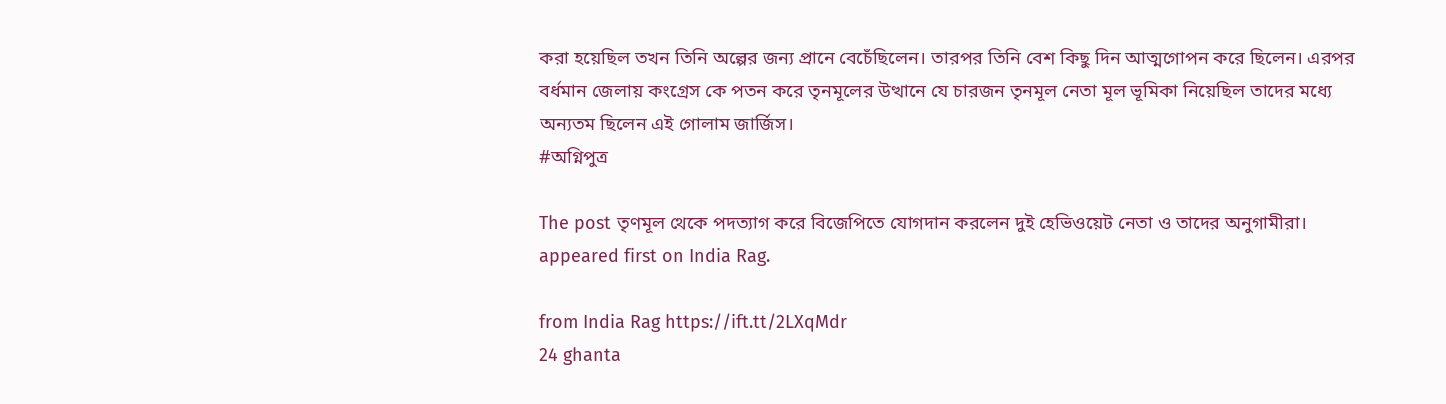করা হয়েছিল তখন তিনি অল্পের জন্য প্রানে বেচেঁছিলেন। তারপর তিনি বেশ কিছু দিন আত্মগোপন করে ছিলেন। এরপর বর্ধমান জেলায় কংগ্রেস কে পতন করে তৃনমূলের উত্থানে যে চারজন তৃনমূল নেতা মূল ভূমিকা নিয়েছিল তাদের মধ্যে অন্যতম ছিলেন এই গোলাম জার্জিস।
#অগ্নিপুত্র

The post তৃণমূল থেকে পদত্যাগ করে বিজেপিতে যোগদান করলেন দুই হেভিওয়েট নেতা ও তাদের অনুগামীরা। appeared first on India Rag.

from India Rag https://ift.tt/2LXqMdr
24 ghanta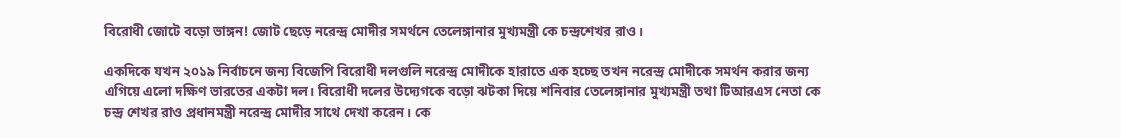বিরোধী জোটে বড়ো ভাঙ্গন! জোট ছেড়ে নরেন্দ্র মোদীর সমর্থনে তেলেঙ্গানার মুখ্যমন্ত্রী কে চন্দ্রশেখর রাও।

একদিকে যখন ২০১৯ নির্বাচনে জন্য বিজেপি বিরোধী দলগুলি নরেন্দ্র মোদীকে হারাতে এক হচ্ছে তখন নরেন্দ্র মোদীকে সমর্থন করার জন্য এগিয়ে এলো দক্ষিণ ভারতের একটা দল। বিরোধী দলের উদ্যেগকে বড়ো ঝটকা দিয়ে শনিবার তেলেঙ্গানার মুখ্যমন্ত্রী তথা টিআরএস নেতা কে চন্দ্র শেখর রাও প্রধানমন্ত্রী নরেন্দ্র মোদীর সাথে দেখা করেন। কে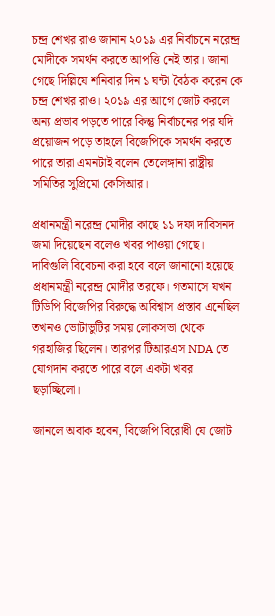চন্দ্র শেখর রাও জানান ২০১৯ এর নির্বাচনে নরেন্দ্র মোদীকে সমর্থন করতে আপত্তি নেই তার। জানা গেছে দিল্লিযে শনিবার দিন ১ ঘন্টা বৈঠক করেন কে চন্দ্র শেখর রাও। ২০১৯ এর আগে জোট করলে অন্য প্রভাব পড়তে পারে কিন্তু নির্বাচনের পর যদি প্রয়োজন পড়ে তাহলে বিজেপিকে সমর্থন করতে পারে তারা এমনটাই বলেন তেলেঙ্গানা রাষ্ট্রীয় সমিতির সুপ্রিমো কেসিআর।

প্রধানমন্ত্রী নরেন্দ্র মোদীর কাছে ১১ দফা দাবিসনদ জমা দিয়েছেন বলেও খবর পাওয়া গেছে। দাবিগুলি বিবেচনা করা হবে বলে জানানো হয়েছে প্রধানমন্ত্রী নরেন্দ্র মোদীর তরফে। গতমাসে যখন টিডিপি বিজেপির বিরুদ্ধে অবিশ্বাস প্রস্তাব এনেছিল তখনও ভোটাভুটির সময় লোকসভা থেকে গরহাজির ছিলেন। তারপর টিআরএস NDA তে যোগদান করতে পারে বলে একটা খবর ছড়াচ্ছিলো।

জানলে অবাক হবেন, বিজেপি বিরোধী যে জোট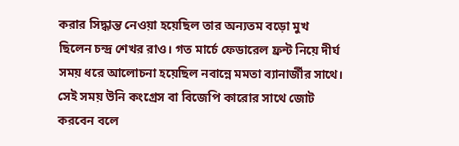করার সিদ্ধান্ত নেওয়া হয়েছিল তার অন্যতম বড়ো মুখ ছিলেন চন্দ্র শেখর রাও। গত মার্চে ফেডারেল ফ্রন্ট নিয়ে দীর্ঘ সময় ধরে আলোচনা হয়েছিল নবান্নে মমতা ব্যানার্জীর সাথে। সেই সময় উনি কংগ্রেস বা বিজেপি কারোর সাথে জোট করবেন বলে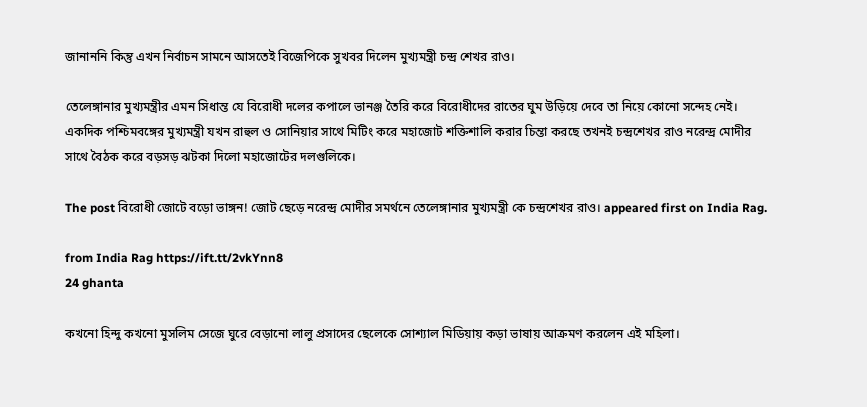জানাননি কিন্তু এখন নির্বাচন সামনে আসতেই বিজেপিকে সুখবর দিলেন মুখ্যমন্ত্রী চন্দ্র শেখর রাও।

তেলেঙ্গানার মুখ্যমন্ত্রীর এমন সিধান্ত যে বিরোধী দলের কপালে ভানঞ্জ তৈরি করে বিরোধীদের রাতের ঘুম উড়িয়ে দেবে তা নিয়ে কোনো সন্দেহ নেই। একদিক পশ্চিমবঙ্গের মুখ্যমন্ত্রী যখন রাহুল ও সোনিয়ার সাথে মিটিং করে মহাজোট শক্তিশালি করার চিন্তা করছে তখনই চন্দ্রশেখর রাও নরেন্দ্র মোদীর সাথে বৈঠক করে বড়সড় ঝটকা দিলো মহাজোটের দলগুলিকে।

The post বিরোধী জোটে বড়ো ভাঙ্গন! জোট ছেড়ে নরেন্দ্র মোদীর সমর্থনে তেলেঙ্গানার মুখ্যমন্ত্রী কে চন্দ্রশেখর রাও। appeared first on India Rag.

from India Rag https://ift.tt/2vkYnn8
24 ghanta

কখনো হিন্দু কখনো মুসলিম সেজে ঘুরে বেড়ানো লালু প্রসাদের ছেলেকে সোশ্যাল মিডিয়ায় কড়া ভাষায় আক্রমণ করলেন এই মহিলা।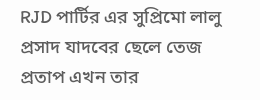RJD পার্টির এর সুপ্রিমো লালু প্রসাদ যাদবের ছেলে তেজ প্রতাপ এখন তার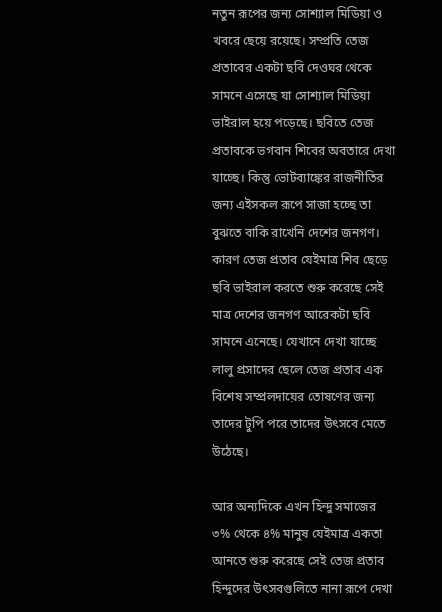নতুন রূপের জন্য সোশ্যাল মিডিয়া ও খবরে ছেয়ে রয়েছে। সম্প্রতি তেজ প্রতাবের একটা ছবি দেওঘর থেকে সামনে এসেছে যা সোশ্যাল মিডিয়া ভাইরাল হয়ে পড়েছে। ছবিতে তেজ প্রতাবকে ভগবান শিবের অবতারে দেখা যাচ্ছে। কিন্তু ভোটব্যাঙ্কের রাজনীতির জন্য এইসকল রূপে সাজা হচ্ছে তা বুঝতে বাকি রাখেনি দেশের জনগণ। কারণ তেজ প্রতাব যেইমাত্র শিব ছেড়ে ছবি ভাইরাল করতে শুরু করেছে সেই মাত্র দেশের জনগণ আরেকটা ছবি সামনে এনেছে। যেখানে দেখা যাচ্ছে লালু প্রসাদের ছেলে তেজ প্রতাব এক বিশেষ সম্প্রলদায়ের তোষণের জন্য তাদের টুপি পরে তাদের উৎসবে মেতে উঠেছে।

আর অন্যদিকে এখন হিন্দু সমাজের ৩% থেকে ৪% মানুষ যেইমাত্র একতা আনতে শুরু করেছে সেই তেজ প্রতাব হিন্দুদের উৎসবগুলিতে নানা রূপে দেখা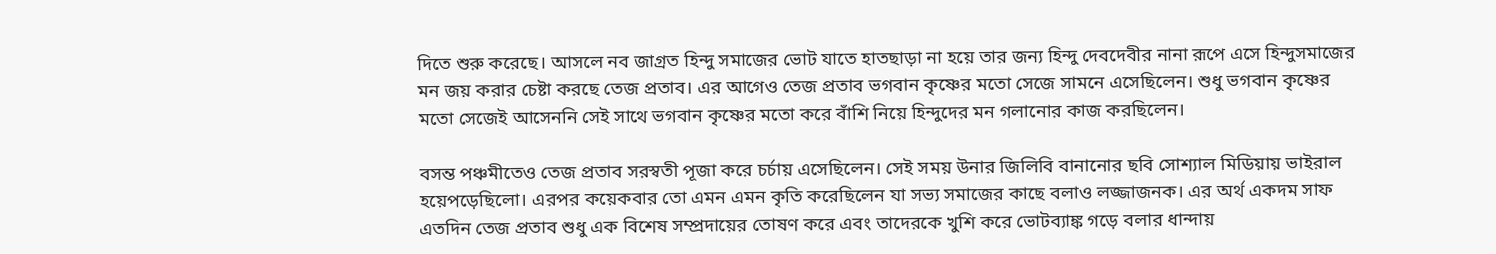দিতে শুরু করেছে। আসলে নব জাগ্রত হিন্দু সমাজের ভোট যাতে হাতছাড়া না হয়ে তার জন্য হিন্দু দেবদেবীর নানা রূপে এসে হিন্দুসমাজের মন জয় করার চেষ্টা করছে তেজ প্রতাব। এর আগেও তেজ প্রতাব ভগবান কৃষ্ণের মতো সেজে সামনে এসেছিলেন। শুধু ভগবান কৃষ্ণের মতো সেজেই আসেননি সেই সাথে ভগবান কৃষ্ণের মতো করে বাঁশি নিয়ে হিন্দুদের মন গলানোর কাজ করছিলেন।

বসন্ত পঞ্চমীতেও তেজ প্রতাব সরস্বতী পূজা করে চর্চায় এসেছিলেন। সেই সময় উনার জিলিবি বানানোর ছবি সোশ্যাল মিডিয়ায় ভাইরাল হয়েপড়েছিলো। এরপর কয়েকবার তো এমন এমন কৃতি করেছিলেন যা সভ্য সমাজের কাছে বলাও লজ্জাজনক। এর অর্থ একদম সাফ এতদিন তেজ প্রতাব শুধু এক বিশেষ সম্প্রদায়ের তোষণ করে এবং তাদেরকে খুশি করে ভোটব্যাঙ্ক গড়ে বলার ধান্দায়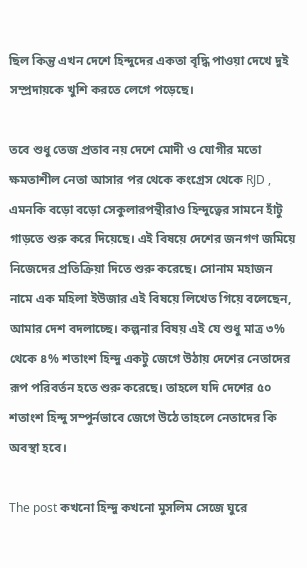ছিল কিন্তু এখন দেশে হিন্দুদের একতা বৃদ্ধি পাওয়া দেখে দুই সম্প্রদায়কে খুশি করতে লেগে পড়েছে।

তবে শুধু তেজ প্রতাব নয় দেশে মোদী ও যোগীর মতো ক্ষমতাশীল নেতা আসার পর থেকে কংগ্রেস থেকে RJD , এমনকি বড়ো বড়ো সেকুলারপন্থীরাও হিন্দুত্বের সামনে হাঁটু গাড়তে শুরু করে দিয়েছে। এই বিষয়ে দেশের জনগণ জমিয়ে নিজেদের প্রতিক্রিয়া দিতে শুরু করেছে। সোনাম মহাজন নামে এক মহিলা ইউজার এই বিষয়ে লিখেত গিয়ে বলেছেন, আমার দেশ বদলাচ্ছে। কল্পনার বিষয় এই যে শুধু মাত্র ৩% থেকে ৪% শতাংশ হিন্দু একটু জেগে উঠায় দেশের নেতাদের রূপ পরিবর্তন হতে শুরু করেছে। তাহলে যদি দেশের ৫০ শতাংশ হিন্দু সম্পুর্নভাবে জেগে উঠে তাহলে নেতাদের কি অবস্থা হবে।

The post কখনো হিন্দু কখনো মুসলিম সেজে ঘুরে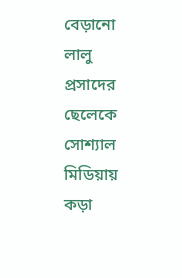বেড়ানো লালু প্রসাদের ছেলেকে সোশ্যাল মিডিয়ায় কড়া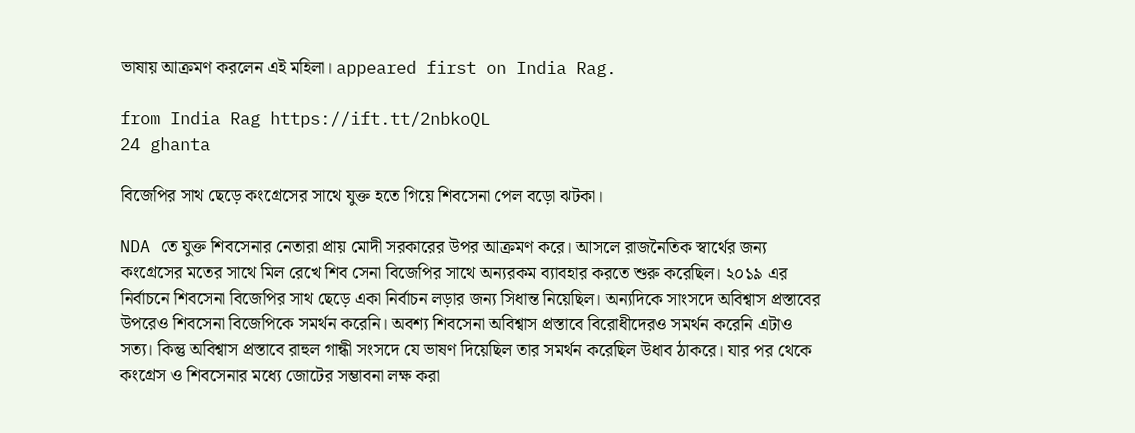ভাষায় আক্রমণ করলেন এই মহিলা। appeared first on India Rag.

from India Rag https://ift.tt/2nbkoQL
24 ghanta

বিজেপির সাথ ছেড়ে কংগ্রেসের সাথে যুক্ত হতে গিয়ে শিবসেনা পেল বড়ো ঝটকা।

NDA তে যুক্ত শিবসেনার নেতারা প্রায় মোদী সরকারের উপর আক্রমণ করে। আসলে রাজনৈতিক স্বার্থের জন্য কংগ্রেসের মতের সাথে মিল রেখে শিব সেনা বিজেপির সাথে অন্যরকম ব্যাবহার করতে শুরু করেছিল। ২০১৯ এর নির্বাচনে শিবসেনা বিজেপির সাথ ছেড়ে একা নির্বাচন লড়ার জন্য সিধান্ত নিয়েছিল। অন্যদিকে সাংসদে অবিশ্বাস প্রস্তাবের উপরেও শিবসেনা বিজেপিকে সমর্থন করেনি। অবশ্য শিবসেনা অবিশ্বাস প্রস্তাবে বিরোধীদেরও সমর্থন করেনি এটাও সত্য। কিন্তু অবিশ্বাস প্রস্তাবে রাহুল গান্ধী সংসদে যে ভাষণ দিয়েছিল তার সমর্থন করেছিল উধাব ঠাকরে। যার পর থেকে কংগ্রেস ও শিবসেনার মধ্যে জোটের সম্ভাবনা লক্ষ করা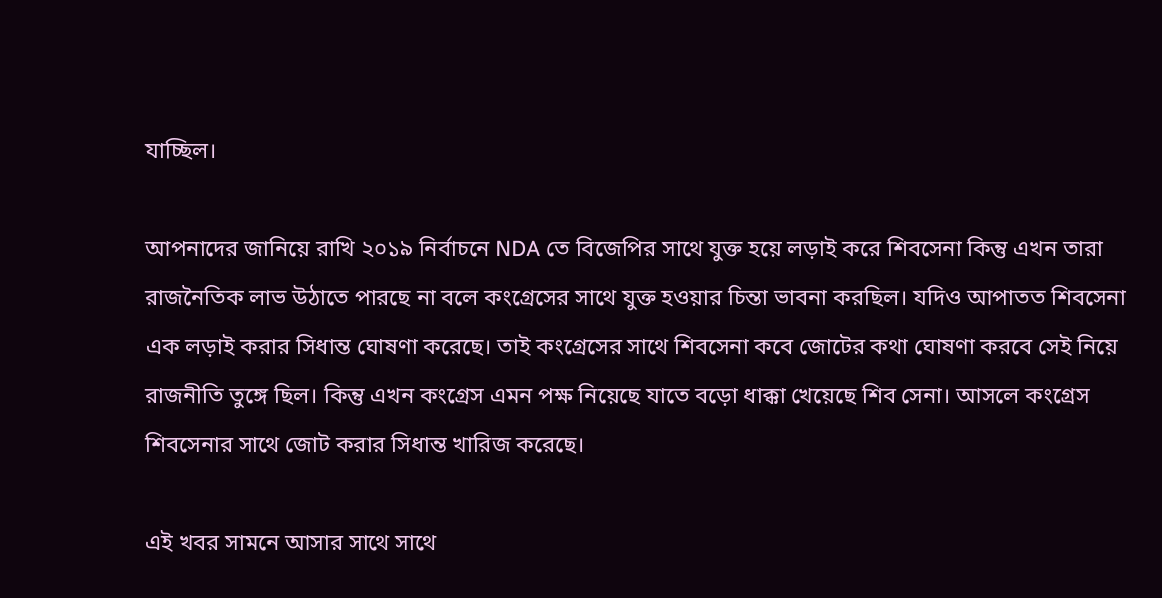যাচ্ছিল।

আপনাদের জানিয়ে রাখি ২০১৯ নির্বাচনে NDA তে বিজেপির সাথে যুক্ত হয়ে লড়াই করে শিবসেনা কিন্তু এখন তারা রাজনৈতিক লাভ উঠাতে পারছে না বলে কংগ্রেসের সাথে যুক্ত হওয়ার চিন্তা ভাবনা করছিল। যদিও আপাতত শিবসেনা এক লড়াই করার সিধান্ত ঘোষণা করেছে। তাই কংগ্রেসের সাথে শিবসেনা কবে জোটের কথা ঘোষণা করবে সেই নিয়ে রাজনীতি তুঙ্গে ছিল। কিন্তু এখন কংগ্রেস এমন পক্ষ নিয়েছে যাতে বড়ো ধাক্কা খেয়েছে শিব সেনা। আসলে কংগ্রেস শিবসেনার সাথে জোট করার সিধান্ত খারিজ করেছে।

এই খবর সামনে আসার সাথে সাথে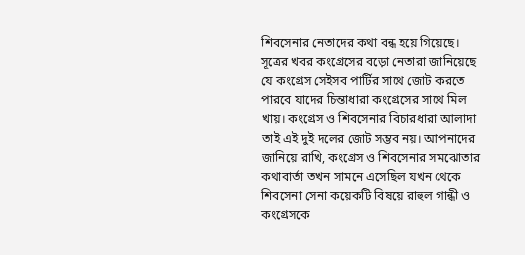শিবসেনার নেতাদের কথা বন্ধ হয়ে গিয়েছে। সূত্রের খবর কংগ্রেসের বড়ো নেতারা জানিয়েছে যে কংগ্রেস সেইসব পার্টির সাথে জোট করতে পারবে যাদের চিন্তাধারা কংগ্রেসের সাথে মিল খায়। কংগ্রেস ও শিবসেনার বিচারধারা আলাদা তাই এই দুই দলের জোট সম্ভব নয়। আপনাদের জানিয়ে রাখি, কংগ্রেস ও শিবসেনার সমঝোতার কথাবার্তা তখন সামনে এসেছিল যখন থেকে শিবসেনা সেনা কয়েকটি বিষয়ে রাহুল গান্ধী ও কংগ্রেসকে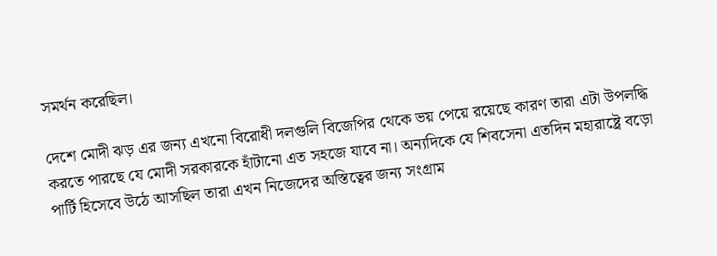সমর্থন করেছিল।

দেশে মোদী ঝড় এর জন্য এখনো বিরোধী দলগুলি বিজেপির থেকে ভয় পেয়ে রয়েছে কারণ তারা এটা উপলদ্ধি করতে পারছে যে মোদী সরকারকে হাঁটানো এত সহজে যাবে না। অন্যদিকে যে শিবসেনা এতদিন মহারাষ্ট্রে বড়ো পার্টি হিসেবে উঠে আসছিল তারা এখন নিজেদের অস্তিত্বের জন্য সংগ্রাম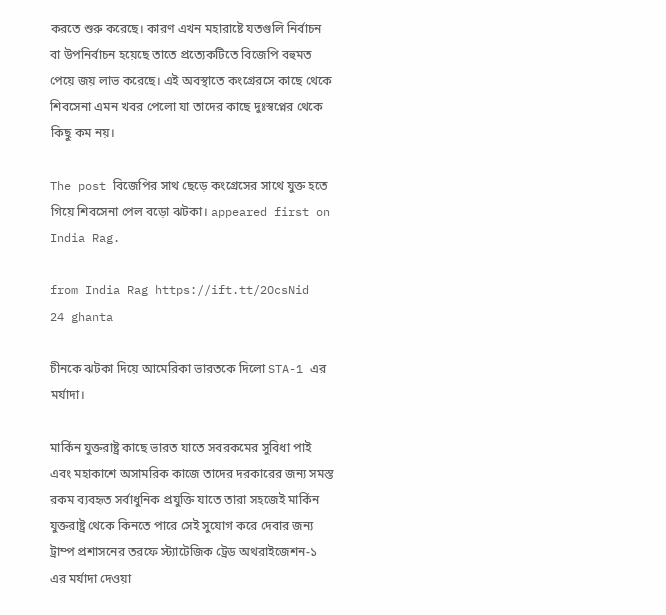করতে শুরু করেছে। কারণ এখন মহারাষ্টে যতগুলি নির্বাচন বা উপনির্বাচন হয়েছে তাতে প্রত্যেকটিতে বিজেপি বহুমত পেয়ে জয় লাভ করেছে। এই অবস্থাতে কংগ্রেরসে কাছে থেকে শিবসেনা এমন খবর পেলো যা তাদের কাছে দুঃস্বপ্নের থেকে কিছু কম নয়।

The post বিজেপির সাথ ছেড়ে কংগ্রেসের সাথে যুক্ত হতে গিয়ে শিবসেনা পেল বড়ো ঝটকা। appeared first on India Rag.

from India Rag https://ift.tt/2OcsNid
24 ghanta

চীনকে ঝটকা দিয়ে আমেরিকা ভারতকে দিলো STA-1 এর মর্যাদা।

মার্কিন যুক্তরাষ্ট্র কাছে ভারত যাতে সবরকমের সুবিধা পাই এবং মহাকাশে অসামরিক কাজে তাদের দরকারের জন্য সমস্ত রকম ব্যবহৃত সর্বাধুনিক প্রযুক্তি যাতে তারা সহজেই মার্কিন যুক্তরাষ্ট্র থেকে কিনতে পারে সেই সুযোগ করে দেবার জন্য ট্রাম্প প্রশাসনের তরফে স্ট্যাটেজিক ট্রেড অথরাইজেশন-১ এর মর্যাদা দেওয়া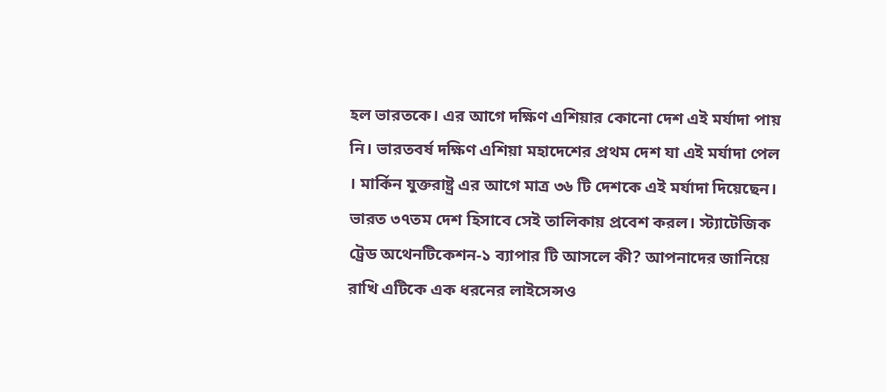হল ভারতকে। এর আগে দক্ষিণ এশিয়ার কোনো দেশ এই মর্যাদা পায় নি। ভারতবর্ষ দক্ষিণ এশিয়া মহাদেশের প্রথম দেশ যা এই মর্যাদা পেল । মার্কিন যুক্তরাষ্ট্র এর আগে মাত্র ৩৬ টি দেশকে এই মর্যাদা দিয়েছেন। ভারত ৩৭তম দেশ হিসাবে সেই তালিকায় প্রবেশ করল। স্ট্যাটেজিক ট্রেড অথেনটিকেশন-১ ব্যাপার টি আসলে কী? আপনাদের জানিয়ে রাখি এটিকে এক ধরনের লাইসেন্সও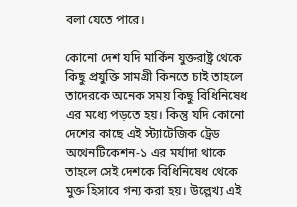বলা যেতে পারে।

কোনো দেশ যদি মার্কিন যুক্তরাষ্ট্র থেকে কিছু প্রযুক্তি সামগ্রী কিনতে চাই তাহলে তাদেরকে অনেক সময় কিছু বিধিনিষেধ এর মধ্যে পড়তে হয়। কিন্তু যদি কোনো দেশের কাছে এই স্ট্যাটেজিক ট্রেড অথেনটিকেশন-১ এর মর্যাদা থাকে তাহলে সেই দেশকে বিধিনিষেধ থেকে মুক্ত হিসাবে গন্য করা হয়। উল্লেখ্য এই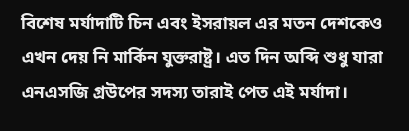বিশেষ মর্যাদাটি চিন এবং ইসরায়ল এর মতন দেশকেও এখন দেয় নি মার্কিন যুক্তরাষ্ট্র। এত দিন অব্দি শুধু যারা এনএসজি গ্রউপের সদস্য তারাই পেত এই মর্যাদা।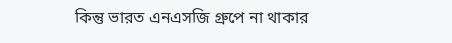কিন্তু ভারত এনএসজি গ্রুপে না থাকার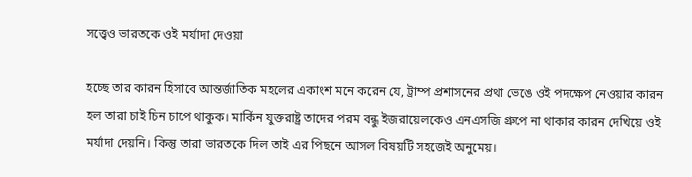সত্ত্বেও ভারতকে ওই মর্যাদা দেওয়া

হচ্ছে তার কারন হিসাবে আন্তর্জাতিক মহলের একাংশ মনে করেন যে, ট্রাম্প প্রশাসনের প্রথা ভেঙে ওই পদক্ষেপ নেওয়ার কারন হল তারা চাই চিন চাপে থাকুক। মার্কিন যুক্তরাষ্ট্র তাদের পরম বন্ধু ইজরায়েলকেও এনএসজি গ্রুপে না থাকার কারন দেখিয়ে ওই মর্যাদা দেয়নি। কিন্তু তারা ভারতকে দিল তাই এর পিছনে আসল বিষয়টি সহজেই অনুমেয়।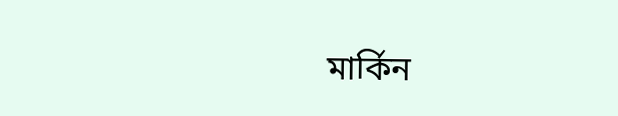মার্কিন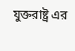যুক্তরাষ্ট্র এর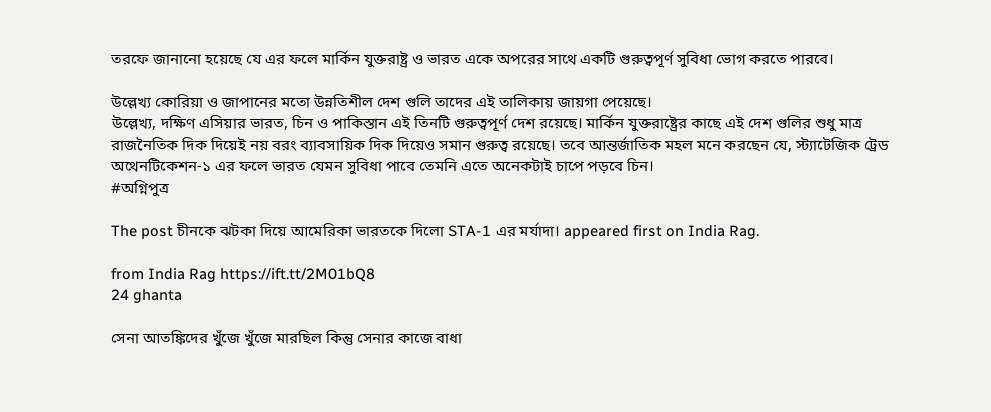তরফে জানানো হয়েছে যে এর ফলে মার্কিন যুক্তরাষ্ট্র ও ভারত একে অপরের সাথে একটি গুরুত্বপূর্ণ সুবিধা ভোগ করতে পারবে।

উল্লেখ্য কোরিয়া ও জাপানের মতো উন্নতিশীল দেশ গুলি তাদের এই তালিকায় জায়গা পেয়েছে।
উল্লেখ্য, দক্ষিণ এসিয়ার ভারত, চিন ও পাকিস্তান এই তিনটি গুরুত্বপূর্ণ দেশ রয়েছে। মার্কিন যুক্তরাষ্ট্রের কাছে এই দেশ গুলির শুধু মাত্র রাজনৈতিক দিক দিয়েই নয় বরং ব্যাবসায়িক দিক দিয়েও সমান গুরুত্ব রয়েছে। তবে আন্তর্জাতিক মহল মনে করছেন যে, স্ট্যাটেজিক ট্রেড অথেনটিকেশন-১ এর ফলে ভারত যেমন সুবিধা পাবে তেমনি এতে অনেকটাই চাপে পড়বে চিন।
#অগ্নিপুত্র

The post চীনকে ঝটকা দিয়ে আমেরিকা ভারতকে দিলো STA-1 এর মর্যাদা। appeared first on India Rag.

from India Rag https://ift.tt/2M01bQ8
24 ghanta

সেনা আতঙ্কিদের খুঁজে খুঁজে মারছিল কিন্তু সেনার কাজে বাধা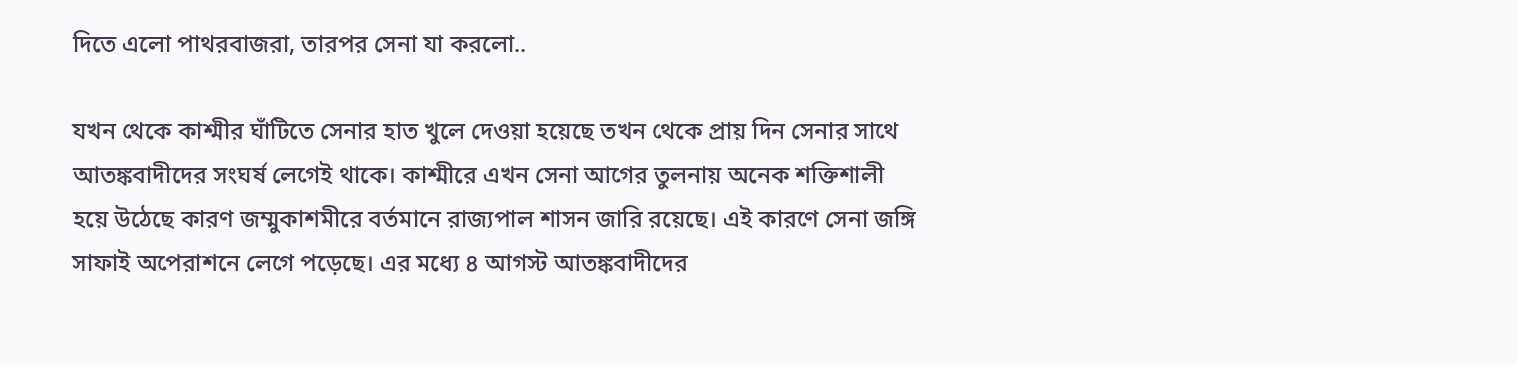দিতে এলো পাথরবাজরা, তারপর সেনা যা করলো..

যখন থেকে কাশ্মীর ঘাঁটিতে সেনার হাত খুলে দেওয়া হয়েছে তখন থেকে প্রায় দিন সেনার সাথে আতঙ্কবাদীদের সংঘর্ষ লেগেই থাকে। কাশ্মীরে এখন সেনা আগের তুলনায় অনেক শক্তিশালী হয়ে উঠেছে কারণ জম্মুকাশমীরে বর্তমানে রাজ্যপাল শাসন জারি রয়েছে। এই কারণে সেনা জঙ্গি সাফাই অপেরাশনে লেগে পড়েছে। এর মধ্যে ৪ আগস্ট আতঙ্কবাদীদের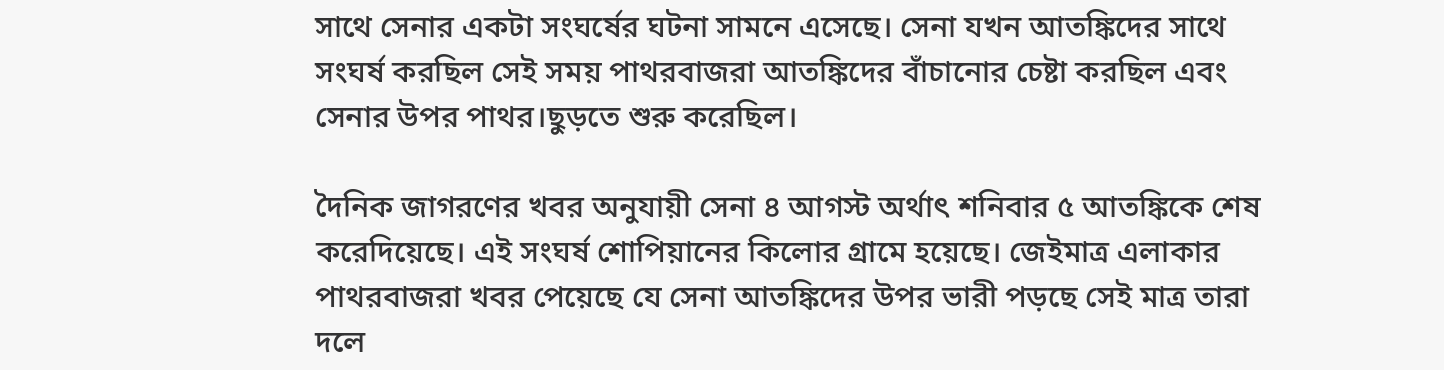সাথে সেনার একটা সংঘর্ষের ঘটনা সামনে এসেছে। সেনা যখন আতঙ্কিদের সাথে সংঘর্ষ করছিল সেই সময় পাথরবাজরা আতঙ্কিদের বাঁচানোর চেষ্টা করছিল এবং সেনার উপর পাথর।ছুড়তে শুরু করেছিল।

দৈনিক জাগরণের খবর অনুযায়ী সেনা ৪ আগস্ট অর্থাৎ শনিবার ৫ আতঙ্কিকে শেষ করেদিয়েছে। এই সংঘর্ষ শোপিয়ানের কিলোর গ্রামে হয়েছে। জেইমাত্র এলাকার পাথরবাজরা খবর পেয়েছে যে সেনা আতঙ্কিদের উপর ভারী পড়ছে সেই মাত্র তারা দলে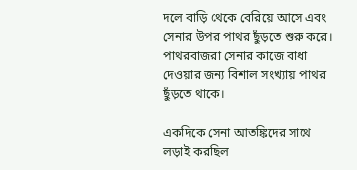দলে বাড়ি থেকে বেরিয়ে আসে এবং সেনার উপর পাথর ছুঁড়তে শুরু করে। পাথরবাজরা সেনার কাজে বাধা দেওয়ার জন্য বিশাল সংখ্যায় পাথর ছুঁড়তে থাকে।

একদিকে সেনা আতঙ্কিদের সাথে লড়াই করছিল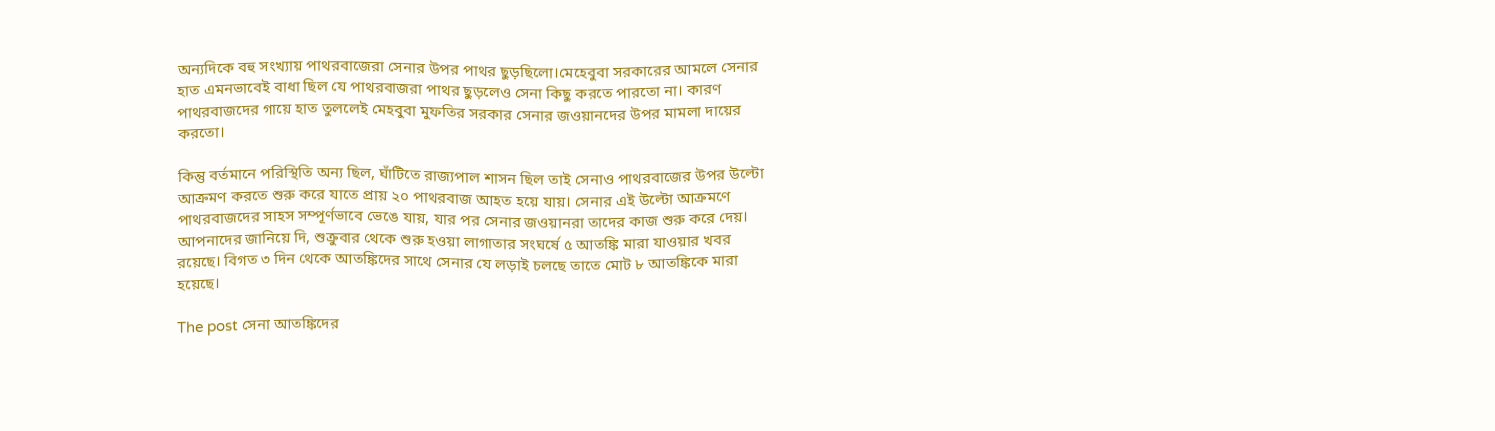অন্যদিকে বহু সংখ্যায় পাথরবাজেরা সেনার উপর পাথর ছুড়ছিলো।মেহেবুবা সরকারের আমলে সেনার হাত এমনভাবেই বাধা ছিল যে পাথরবাজরা পাথর ছুড়লেও সেনা কিছু করতে পারতো না। কারণ পাথরবাজদের গায়ে হাত তুললেই মেহবুবা মুফতির সরকার সেনার জওয়ানদের উপর মামলা দায়ের করতো।

কিন্তু বর্তমানে পরিস্থিতি অন্য ছিল, ঘাঁটিতে রাজ্যপাল শাসন ছিল তাই সেনাও পাথরবাজের উপর উল্টো আক্রমণ করতে শুরু করে যাতে প্রায় ২০ পাথরবাজ আহত হয়ে যায়। সেনার এই উল্টো আক্রমণে পাথরবাজদের সাহস সম্পূর্ণভাবে ভেঙে যায়, যার পর সেনার জওয়ানরা তাদের কাজ শুরু করে দেয়। আপনাদের জানিয়ে দি, শুক্রুবার থেকে শুরু হওয়া লাগাতার সংঘর্ষে ৫ আতঙ্কি মারা যাওয়ার খবর রয়েছে। বিগত ৩ দিন থেকে আতঙ্কিদের সাথে সেনার যে লড়াই চলছে তাতে মোট ৮ আতঙ্কিকে মারা হয়েছে।

The post সেনা আতঙ্কিদের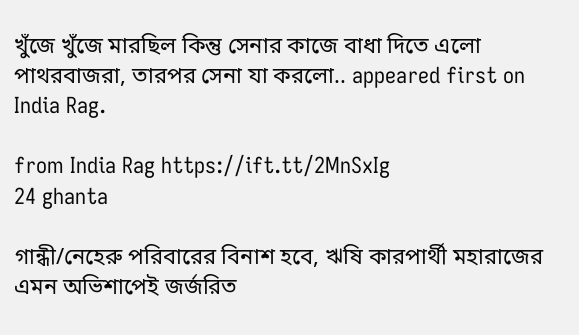খুঁজে খুঁজে মারছিল কিন্তু সেনার কাজে বাধা দিতে এলো পাথরবাজরা, তারপর সেনা যা করলো.. appeared first on India Rag.

from India Rag https://ift.tt/2MnSxIg
24 ghanta

গান্ধী/নেহেরু পরিবারের বিনাশ হবে, ঋষি কারপার্থী মহারাজের এমন অভিশাপেই জর্জরিত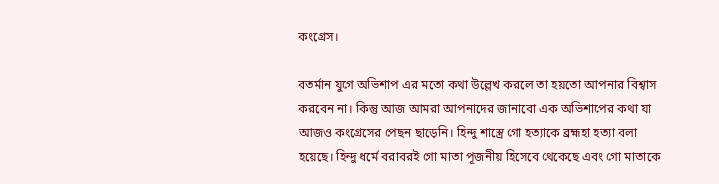কংগ্রেস।

বতর্মান যুগে অভিশাপ এর মতো কথা উল্লেখ করলে তা হয়তো আপনার বিশ্বাস করবেন না। কিন্তু আজ আমরা আপনাদের জানাবো এক অভিশাপের কথা যা আজও কংগ্রেসের পেছন ছাড়েনি। হিন্দু শাস্ত্রে গো হত্যাকে ব্রহ্মহা হত্যা বলা হয়েছে। হিন্দু ধর্মে বরাবরই গো মাতা পূজনীয় হিসেবে থেকেছে এবং গো মাতাকে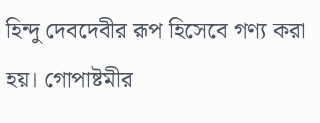হিন্দু দেবদেবীর রূপ হিসেবে গণ্য করা হয়। গোপাষ্টমীর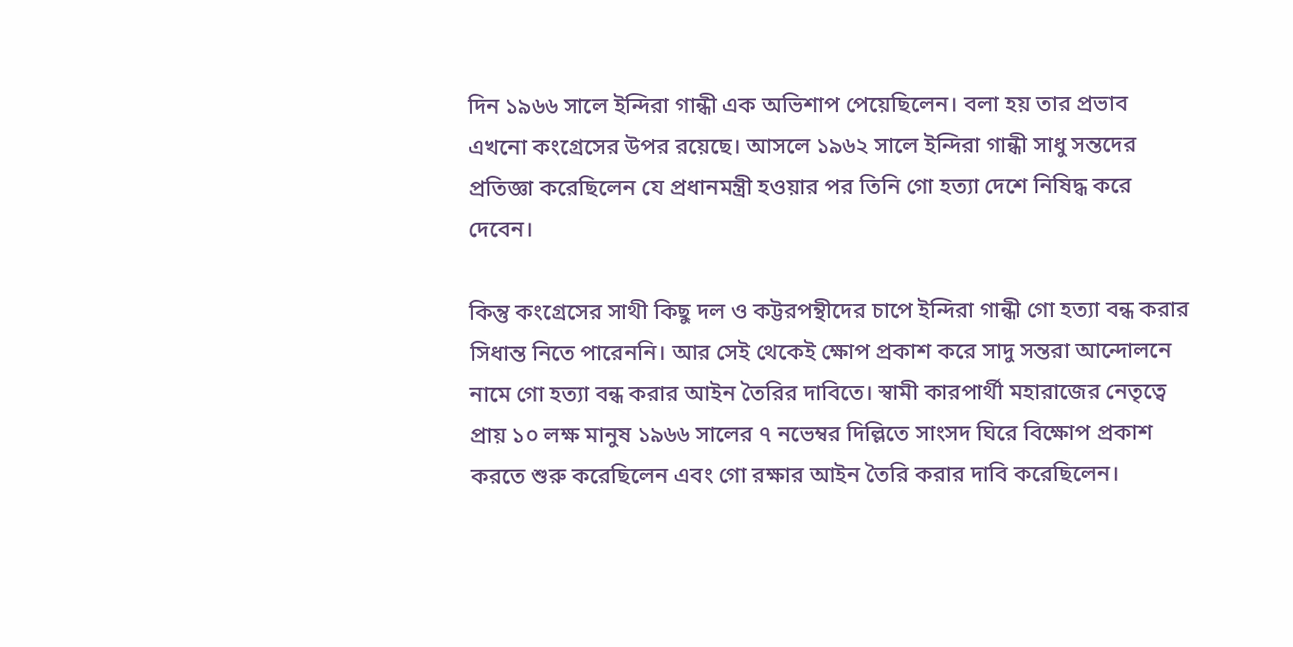দিন ১৯৬৬ সালে ইন্দিরা গান্ধী এক অভিশাপ পেয়েছিলেন। বলা হয় তার প্রভাব এখনো কংগ্রেসের উপর রয়েছে। আসলে ১৯৬২ সালে ইন্দিরা গান্ধী সাধু সন্তদের প্রতিজ্ঞা করেছিলেন যে প্রধানমন্ত্রী হওয়ার পর তিনি গো হত্যা দেশে নিষিদ্ধ করে দেবেন।

কিন্তু কংগ্রেসের সাথী কিছু দল ও কট্টরপন্থীদের চাপে ইন্দিরা গান্ধী গো হত্যা বন্ধ করার সিধান্ত নিতে পারেননি। আর সেই থেকেই ক্ষোপ প্রকাশ করে সাদু সন্তরা আন্দোলনে নামে গো হত্যা বন্ধ করার আইন তৈরির দাবিতে। স্বামী কারপার্থী মহারাজের নেতৃত্বে প্রায় ১০ লক্ষ মানুষ ১৯৬৬ সালের ৭ নভেম্বর দিল্লিতে সাংসদ ঘিরে বিক্ষোপ প্রকাশ করতে শুরু করেছিলেন এবং গো রক্ষার আইন তৈরি করার দাবি করেছিলেন।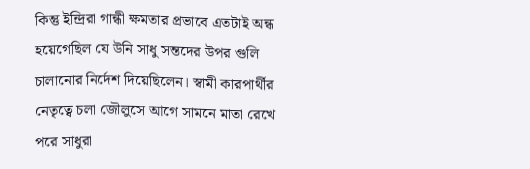কিন্তু ইন্দ্রিরা গান্ধী ক্ষমতার প্রভাবে এতটাই অন্ধ হয়েগেছিল যে উনি সাধু সন্তদের উপর গুলি চালানোর নির্দেশ দিয়েছিলেন। স্বামী কারপার্থীর নেতৃত্বে চলা জৌলুসে আগে সামনে মাতা রেখে পরে সাধুরা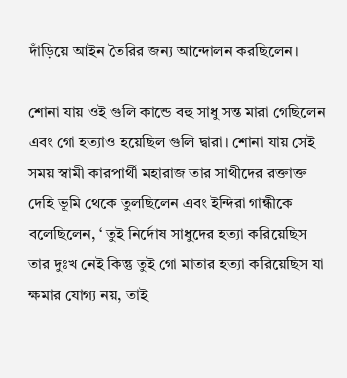দাঁড়িয়ে আইন তৈরির জন্য আন্দোলন করছিলেন।

শোনা যায় ওই গুলি কান্ডে বহু সাধু সন্ত মারা গেছিলেন এবং গো হত্যাও হয়েছিল গুলি দ্বারা। শোনা যায় সেই সময় স্বামী কারপার্থী মহারাজ তার সাথীদের রক্তাক্ত দেহি ভূমি থেকে তুলছিলেন এবং ইন্দিরা গান্ধীকে বলেছিলেন, ‘ তুই নির্দোষ সাধুদের হত্যা করিয়েছিস তার দুঃখ নেই কিন্তু তুই গো মাতার হত্যা করিয়েছিস যা ক্ষমার যোগ্য নয়, তাই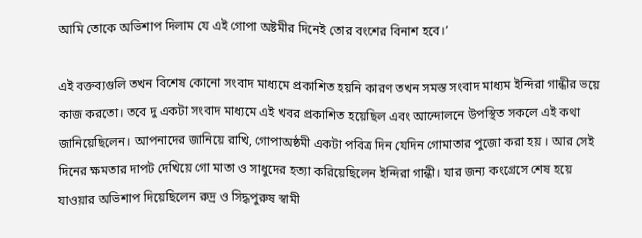আমি তোকে অভিশাপ দিলাম যে এই গোপা অষ্টমীর দিনেই তোর বংশের বিনাশ হবে।’

এই বক্তব্যগুলি তখন বিশেষ কোনো সংবাদ মাধ্যমে প্রকাশিত হয়নি কারণ তখন সমস্ত সংবাদ মাধ্যম ইন্দিরা গান্ধীর ভয়ে কাজ করতো। তবে দু একটা সংবাদ মাধ্যমে এই খবর প্রকাশিত হয়েছিল এবং আন্দোলনে উপস্থিত সকলে এই কথা জানিয়েছিলেন। আপনাদের জানিয়ে রাখি, গোপাঅষ্ঠমী একটা পবিত্র দিন যেদিন গোমাতার পুজো করা হয় । আর সেই দিনের ক্ষমতার দাপট দেখিয়ে গো মাতা ও সাধুদের হত্যা করিয়েছিলেন ইন্দিরা গান্ধী। যার জন্য কংগ্রেসে শেষ হয়ে যাওয়ার অভিশাপ দিয়েছিলেন রুদ্র ও সিদ্ধপুরুষ স্বামী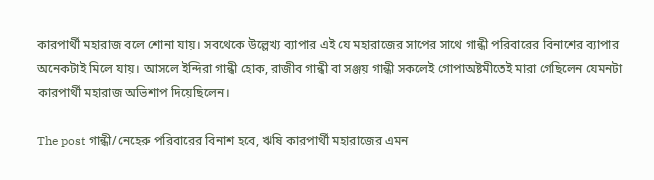কারপার্থী মহারাজ বলে শোনা যায়। সবথেকে উল্লেখ্য ব্যাপার এই যে মহারাজের সাপের সাথে গান্ধী পরিবারের বিনাশের ব্যাপার অনেকটাই মিলে যায়। আসলে ইন্দিরা গান্ধী হোক, রাজীব গান্ধী বা সঞ্জয় গান্ধী সকলেই গোপাঅষ্টমীতেই মারা গেছিলেন যেমনটা কারপার্থী মহারাজ অভিশাপ দিয়েছিলেন।

The post গান্ধী/নেহেরু পরিবারের বিনাশ হবে, ঋষি কারপার্থী মহারাজের এমন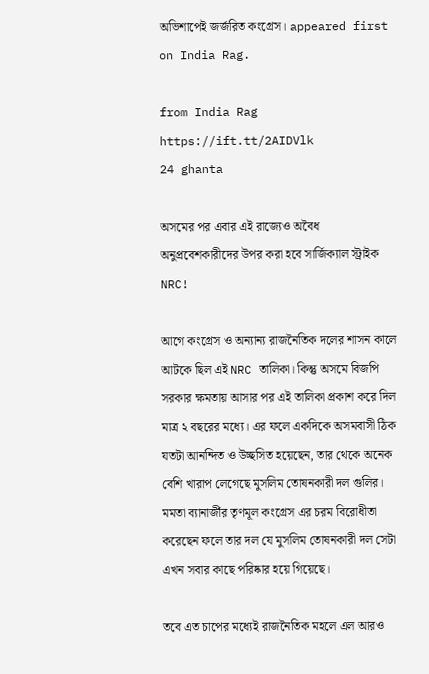অভিশাপেই জর্জরিত কংগ্রেস। appeared first on India Rag.

from India Rag https://ift.tt/2AIDVlk
24 ghanta

অসমের পর এবার এই রাজ্যেও অবৈধ অনুপ্রবেশকারীদের উপর করা হবে সার্জিক্যাল স্ট্রাইক NRC!

আগে কংগ্রেস ও অন্যান্য রাজনৈতিক দলের শাসন কালে আটকে ছিল এই NRC তালিকা। কিন্তু অসমে বিজপি সরকার ক্ষমতায় আসার পর এই তালিকা প্রকাশ করে দিল মাত্র ২ বছরের মধ্যে। এর ফলে একদিকে অসমবাসী ঠিক যতটা আনন্দিত ও উচ্ছসিত হয়েছেন, তার থেকে অনেক বেশি খারাপ লেগেছে মুসলিম তোষনকারী দল গুলির। মমতা ব্যানার্জীর তৃণমূল কংগ্রেস এর চরম বিরোধীতা করেছেন ফলে তার দল যে মুসলিম তোষনকারী দল সেটা এখন সবার কাছে পরিষ্কার হয়ে গিয়েছে।

তবে এত চাপের মধ্যেই রাজনৈতিক মহলে এল আরও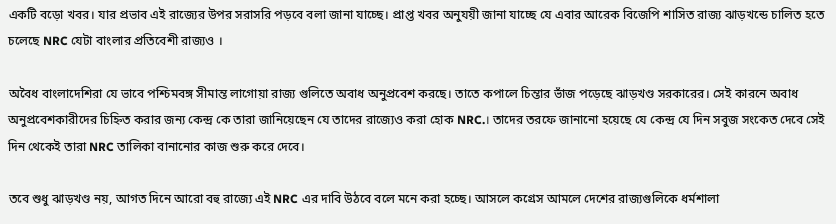একটি বড়ো খবর। যার প্রভাব এই রাজ্যের উপর সরাসরি পড়বে বলা জানা যাচ্ছে। প্রাপ্ত খবর অনুযয়ী জানা যাচ্ছে যে এবার আরেক বিজেপি শাসিত রাজ্য ঝাড়খন্ডে চালিত হতে চলেছে NRC যেটা বাংলার প্রতিবেশী রাজ্যও ।

অবৈধ বাংলাদেশিরা যে ভাবে পশ্চিমবঙ্গ সীমান্ত লাগোয়া রাজ্য গুলিতে অবাধ অনুপ্রবেশ করছে। তাতে কপালে চিন্তার ভাঁজ পড়েছে ঝাড়খণ্ড সরকারের। সেই কারনে অবাধ অনুপ্রবেশকারীদের চিহ্নিত করার জন্য কেন্দ্র কে তারা জানিয়েছেন যে তাদের রাজ্যেও করা হোক NRC.। তাদের তরফে জানানো হয়েছে যে কেন্দ্র যে দিন সবুজ সংকেত দেবে সেই দিন থেকেই তারা NRC তালিকা বানানোর কাজ শুরু করে দেবে।

তবে শুধু ঝাড়খণ্ড নয়, আগত দিনে আরো বহু রাজ্যে এই NRC এর দাবি উঠবে বলে মনে করা হচ্ছে। আসলে কগ্রেস আমলে দেশের রাজ্যগুলিকে ধর্মশালা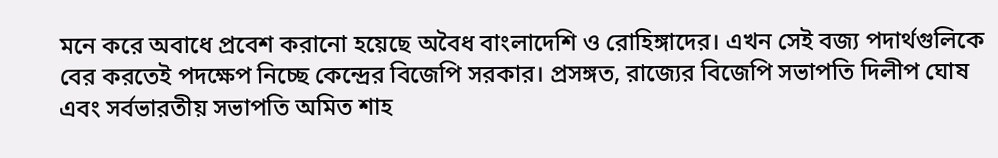মনে করে অবাধে প্রবেশ করানো হয়েছে অবৈধ বাংলাদেশি ও রোহিঙ্গাদের। এখন সেই বজ্য পদার্থগুলিকে বের করতেই পদক্ষেপ নিচ্ছে কেন্দ্রের বিজেপি সরকার। প্রসঙ্গত, রাজ্যের বিজেপি সভাপতি দিলীপ ঘোষ এবং সর্বভারতীয় সভাপতি অমিত শাহ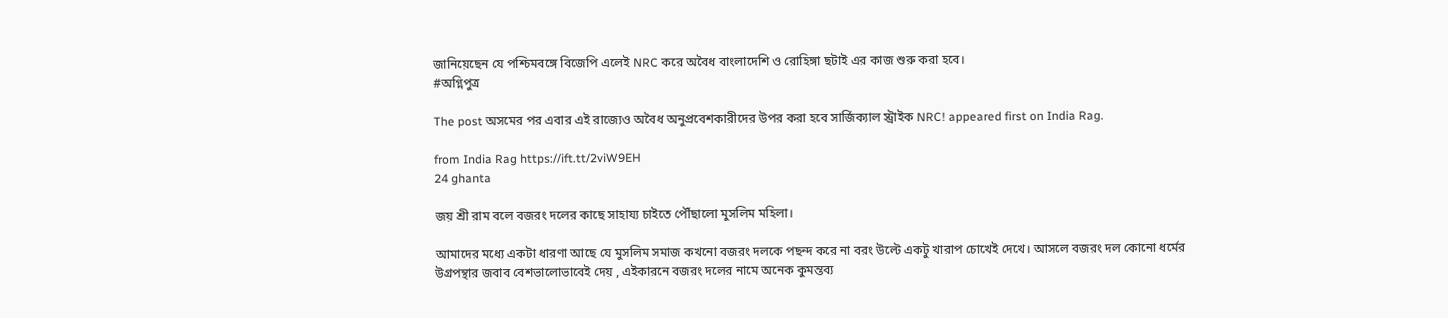জানিয়েছেন যে পশ্চিমবঙ্গে বিজেপি এলেই NRC করে অবৈধ বাংলাদেশি ও রোহিঙ্গা ছটাই এর কাজ শুরু করা হবে।
#অগ্নিপুত্র

The post অসমের পর এবার এই রাজ্যেও অবৈধ অনুপ্রবেশকারীদের উপর করা হবে সার্জিক্যাল স্ট্রাইক NRC! appeared first on India Rag.

from India Rag https://ift.tt/2viW9EH
24 ghanta

জয় শ্রী রাম বলে বজরং দলের কাছে সাহায্য চাইতে পৌঁছালো মুসলিম মহিলা।

আমাদের মধ্যে একটা ধারণা আছে যে মুসলিম সমাজ কখনো বজরং দলকে পছন্দ করে না বরং উল্টে একটু খারাপ চোখেই দেখে। আসলে বজরং দল কোনো ধর্মের উগ্রপন্থার জবাব বেশভালোভাবেই দেয় , এইকারনে বজরং দলের নামে অনেক কুমন্তব্য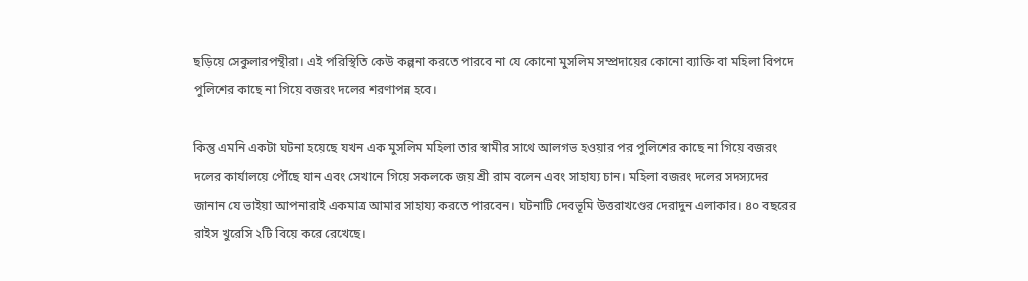ছড়িয়ে সেকুলারপন্থীরা। এই পরিস্থিতি কেউ কল্পনা করতে পারবে না যে কোনো মুসলিম সম্প্রদায়ের কোনো ব্যাক্তি বা মহিলা বিপদে পুলিশের কাছে না গিয়ে বজরং দলের শরণাপন্ন হবে।

কিন্তু এমনি একটা ঘটনা হয়েছে যখন এক মুসলিম মহিলা তার স্বামীর সাথে আলগভ হওয়ার পর পুলিশের কাছে না গিয়ে বজরং দলের কার্যালয়ে পৌঁছে যান এবং সেখানে গিয়ে সকলকে জয় শ্রী রাম বলেন এবং সাহায্য চান। মহিলা বজরং দলের সদস্যদের জানান যে ভাইয়া আপনারাই একমাত্র আমার সাহায্য করতে পারবেন। ঘটনাটি দেবভূমি উত্তরাখণ্ডের দেরাদুন এলাকার। ৪০ বছরের রাইস খুরেসি ২টি বিয়ে করে রেখেছে।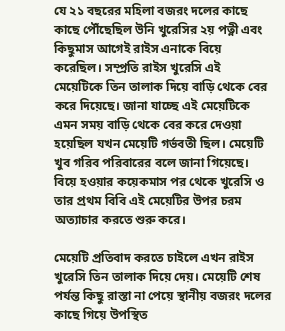যে ২১ বছরের মহিলা বজরং দলের কাছে কাছে পৌঁছেছিল উনি খুরেসির ২য় পত্নী এবং কিছুমাস আগেই রাইস এনাকে বিয়ে করেছিল। সম্প্রতি রাইস খুরেসি এই মেয়েটিকে তিন তালাক দিয়ে বাড়ি থেকে বের করে দিয়েছে। জানা যাচ্ছে এই মেয়েটিকে এমন সময় বাড়ি থেকে বের করে দেওয়া হয়েছিল যখন মেয়েটি গর্ভবতী ছিল। মেয়েটি খুব গরিব পরিবারের বলে জানা গিয়েছে। বিয়ে হওয়ার কয়েকমাস পর থেকে খুরেসি ও তার প্রথম বিবি এই মেয়েটির উপর চরম অত্যাচার করতে শুরু করে।

মেয়েটি প্রতিবাদ করতে চাইলে এখন রাইস খুরেসি তিন তালাক দিয়ে দেয়। মেয়েটি শেষ পর্যন্ত কিছু রাস্তা না পেয়ে স্থানীয় বজরং দলের কাছে গিয়ে উপস্থিত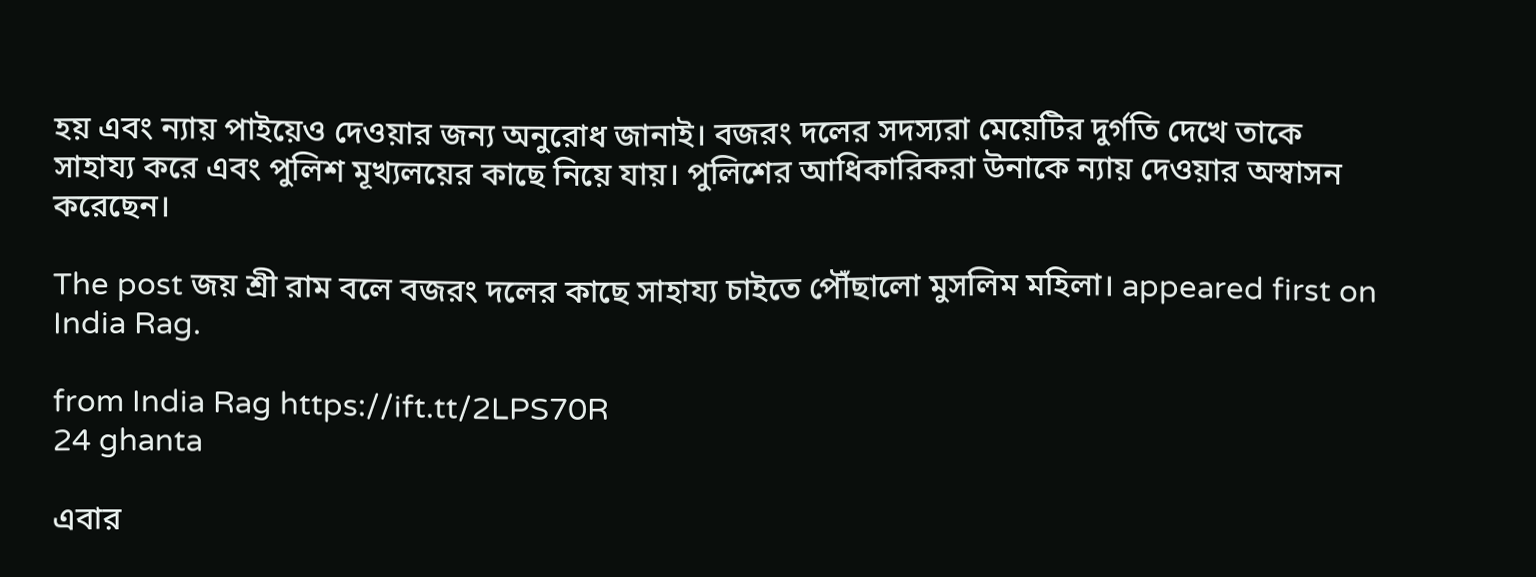হয় এবং ন্যায় পাইয়েও দেওয়ার জন্য অনুরোধ জানাই। বজরং দলের সদস্যরা মেয়েটির দুর্গতি দেখে তাকে সাহায্য করে এবং পুলিশ মূখ্যলয়ের কাছে নিয়ে যায়। পুলিশের আধিকারিকরা উনাকে ন্যায় দেওয়ার অস্বাসন করেছেন।

The post জয় শ্রী রাম বলে বজরং দলের কাছে সাহায্য চাইতে পৌঁছালো মুসলিম মহিলা। appeared first on India Rag.

from India Rag https://ift.tt/2LPS70R
24 ghanta

এবার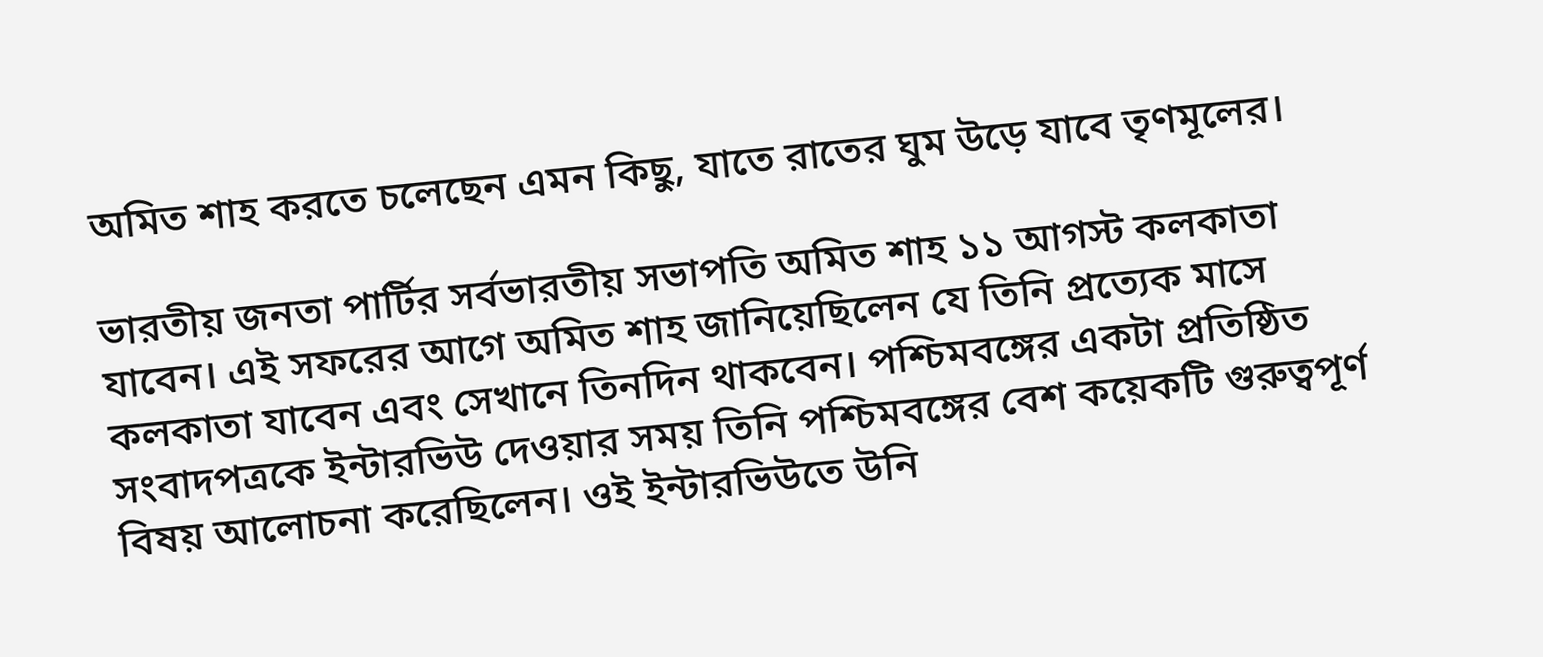অমিত শাহ করতে চলেছেন এমন কিছু, যাতে রাতের ঘুম উড়ে যাবে তৃণমূলের।

ভারতীয় জনতা পার্টির সর্বভারতীয় সভাপতি অমিত শাহ ১১ আগস্ট কলকাতা যাবেন। এই সফরের আগে অমিত শাহ জানিয়েছিলেন যে তিনি প্রত্যেক মাসে কলকাতা যাবেন এবং সেখানে তিনদিন থাকবেন। পশ্চিমবঙ্গের একটা প্রতিষ্ঠিত সংবাদপত্রকে ইন্টারভিউ দেওয়ার সময় তিনি পশ্চিমবঙ্গের বেশ কয়েকটি গুরুত্বপূর্ণ বিষয় আলোচনা করেছিলেন। ওই ইন্টারভিউতে উনি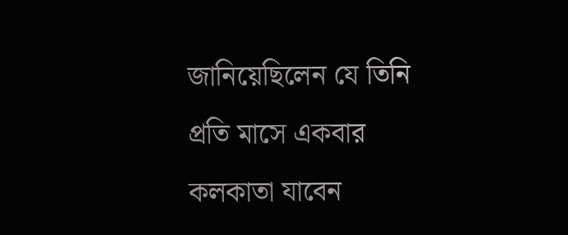জানিয়েছিলেন যে তিনি প্রতি মাসে একবার কলকাতা যাবেন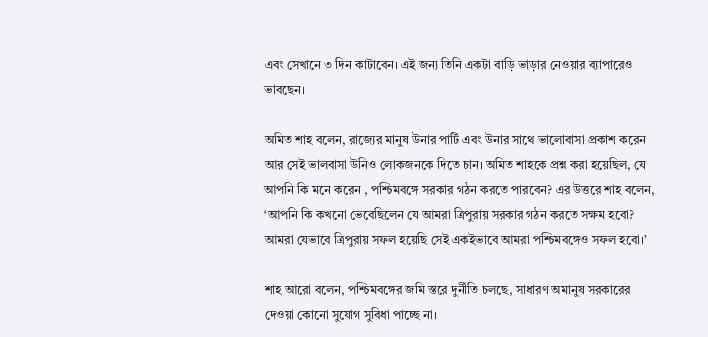এবং সেখানে ৩ দিন কাটাবেন। এই জন্য তিনি একটা বাড়ি ভাড়ার নেওয়ার ব্যাপারেও ভাবছেন।

অমিত শাহ বলেন, রাজ্যের মানুষ উনার পার্টি এবং উনার সাথে ভালোবাসা প্রকাশ করেন আর সেই ভালবাসা উনিও লোকজনকে দিতে চান। অমিত শাহকে প্রশ্ন করা হয়েছিল, যে আপনি কি মনে করেন , পশ্চিমবঙ্গে সরকার গঠন করতে পারবেন? এর উত্তরে শাহ বলেন, ‘আপনি কি কখনো ভেবেছিলেন যে আমরা ত্রিপুরায় সরকার গঠন করতে সক্ষম হবো? আমরা যেভাবে ত্রিপুরায় সফল হয়েছি সেই একইভাবে আমরা পশ্চিমবঙ্গেও সফল হবো।’

শাহ আরো বলেন, পশ্চিমবঙ্গের জমি স্তরে দুর্নীতি চলছে, সাধারণ অমানুষ সরকারের দেওয়া কোনো সুযোগ সুবিধা পাচ্ছে না।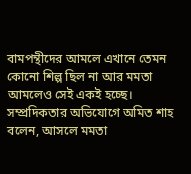বামপন্থীদের আমলে এখানে তেমন কোনো শিল্প ছিল না আর মমতা আমলেও সেই একই হচ্ছে। সম্প্রদিকতার অভিযোগে অমিত শাহ বলেন, আসলে মমতা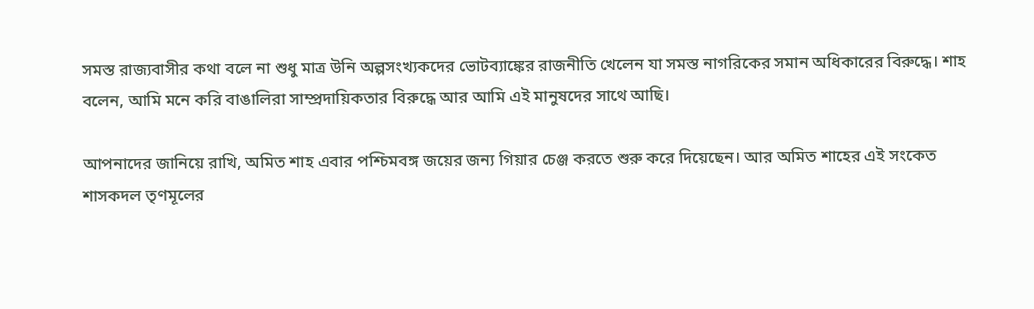সমস্ত রাজ্যবাসীর কথা বলে না শুধু মাত্র উনি অল্পসংখ্যকদের ভোটব্যাঙ্কের রাজনীতি খেলেন যা সমস্ত নাগরিকের সমান অধিকারের বিরুদ্ধে। শাহ বলেন, আমি মনে করি বাঙালিরা সাম্প্রদায়িকতার বিরুদ্ধে আর আমি এই মানুষদের সাথে আছি।

আপনাদের জানিয়ে রাখি, অমিত শাহ এবার পশ্চিমবঙ্গ জয়ের জন্য গিয়ার চেঞ্জ করতে শুরু করে দিয়েছেন। আর অমিত শাহের এই সংকেত শাসকদল তৃণমূলের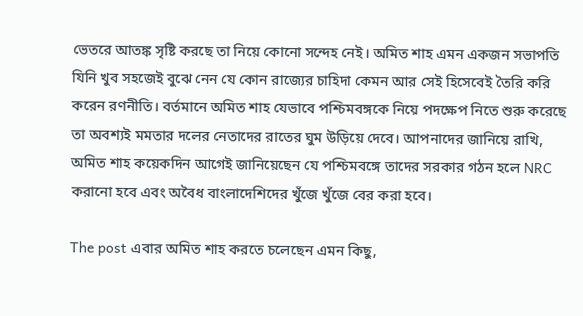ভেতরে আতঙ্ক সৃষ্টি করছে তা নিয়ে কোনো সন্দেহ নেই। অমিত শাহ এমন একজন সভাপতি যিনি খুব সহজেই বুঝে নেন যে কোন রাজ্যের চাহিদা কেমন আর সেই হিসেবেই তৈরি করি করেন রণনীতি। বর্তমানে অমিত শাহ যেভাবে পশ্চিমবঙ্গকে নিয়ে পদক্ষেপ নিতে শুরু করেছে তা অবশ্যই মমতার দলের নেতাদের রাতের ঘুম উড়িয়ে দেবে। আপনাদের জানিয়ে রাখি, অমিত শাহ কয়েকদিন আগেই জানিয়েছেন যে পশ্চিমবঙ্গে তাদের সরকার গঠন হলে NRC করানো হবে এবং অবৈধ বাংলাদেশিদের খুঁজে খুঁজে বের করা হবে।

The post এবার অমিত শাহ করতে চলেছেন এমন কিছু,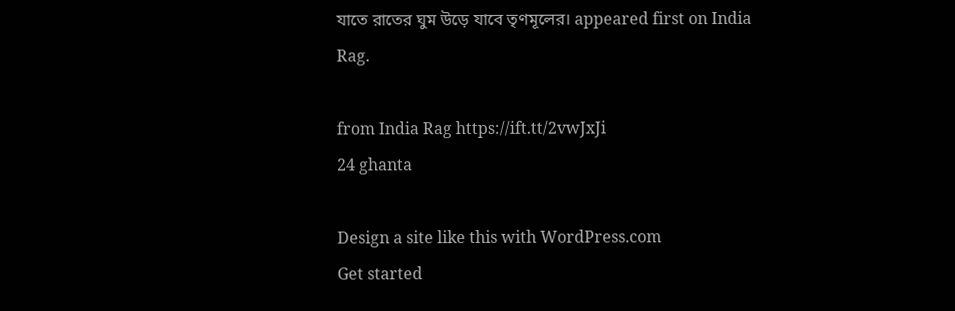যাতে রাতের ঘুম উড়ে যাবে তৃণমূলের। appeared first on India Rag.

from India Rag https://ift.tt/2vwJxJi
24 ghanta

Design a site like this with WordPress.com
Get started